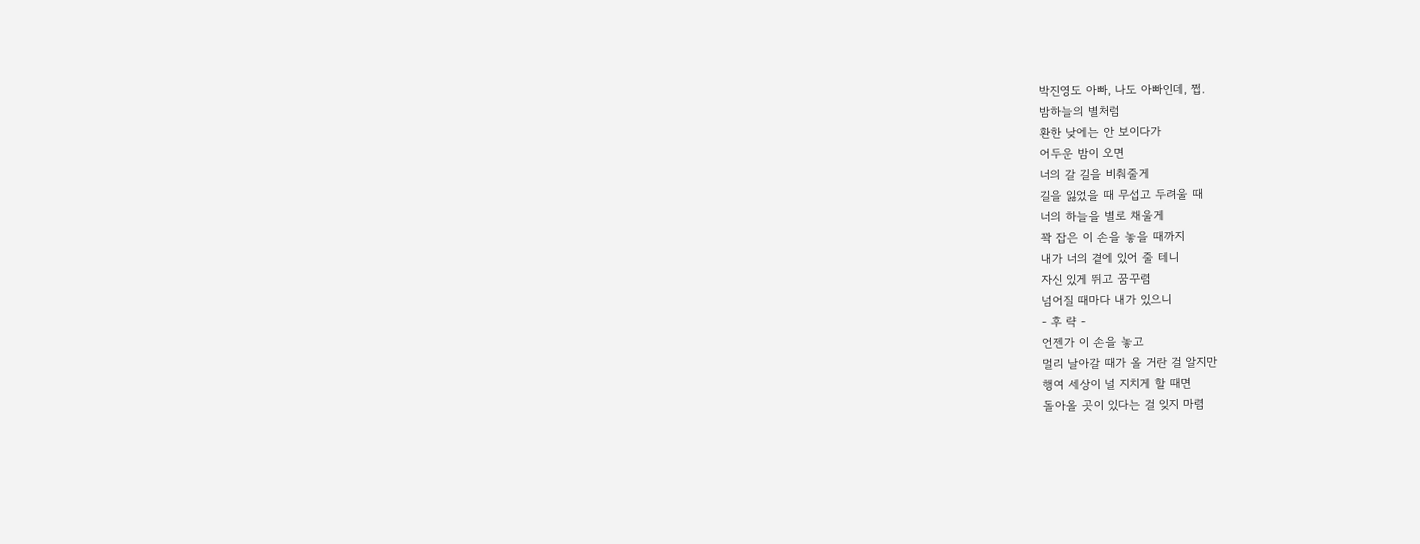박진영도 아빠, 나도 아빠인데, 쩝.
밤하늘의 별처럼
환한 낮에는 안 보이다가
어두운 밤이 오면
너의 갈 길을 비춰줄게
길을 잃었을 때 무섭고 두려울 때
너의 하늘을 별로 채울게
꽉 잡은 이 손을 놓을 때까지
내가 너의 곁에 있어 줄 테니
자신 있게 뛰고 꿈꾸렴
넘어질 때마다 내가 있으니
- 후 략 -
언젠가 이 손을 놓고
멀리 날아갈 때가 올 거란 걸 알지만
행여 세상이 널 지치게 할 때면
돌아올 곳이 있다는 걸 잊지 마렴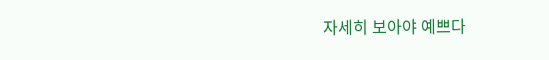자세히 보아야 예쁘다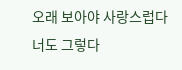오래 보아야 사랑스럽다
너도 그렇다